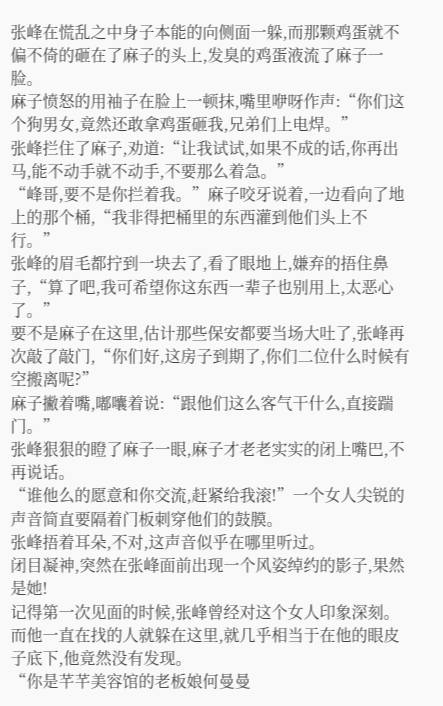张峰在慌乱之中身子本能的向侧面一躲,而那颗鸡蛋就不偏不倚的砸在了麻子的头上,发臭的鸡蛋液流了麻子一脸。
麻子愤怒的用袖子在脸上一顿抹,嘴里咿呀作声:“你们这个狗男女,竟然还敢拿鸡蛋砸我,兄弟们上电焊。”
张峰拦住了麻子,劝道:“让我试试,如果不成的话,你再出马,能不动手就不动手,不要那么着急。”
“峰哥,要不是你拦着我。”麻子咬牙说着,一边看向了地上的那个桶,“我非得把桶里的东西灌到他们头上不行。”
张峰的眉毛都拧到一块去了,看了眼地上,嫌弃的捂住鼻子,“算了吧,我可希望你这东西一辈子也别用上,太恶心了。”
要不是麻子在这里,估计那些保安都要当场大吐了,张峰再次敲了敲门,“你们好,这房子到期了,你们二位什么时候有空搬离呢?”
麻子撇着嘴,嘟囔着说:“跟他们这么客气干什么,直接踹门。”
张峰狠狠的瞪了麻子一眼,麻子才老老实实的闭上嘴巴,不再说话。
“谁他么的愿意和你交流,赶紧给我滚!”一个女人尖锐的声音简直要隔着门板刺穿他们的鼓膜。
张峰捂着耳朵,不对,这声音似乎在哪里听过。
闭目凝神,突然在张峰面前出现一个风姿绰约的影子,果然是她!
记得第一次见面的时候,张峰曾经对这个女人印象深刻。
而他一直在找的人就躲在这里,就几乎相当于在他的眼皮子底下,他竟然没有发现。
“你是芊芊美容馆的老板娘何曼曼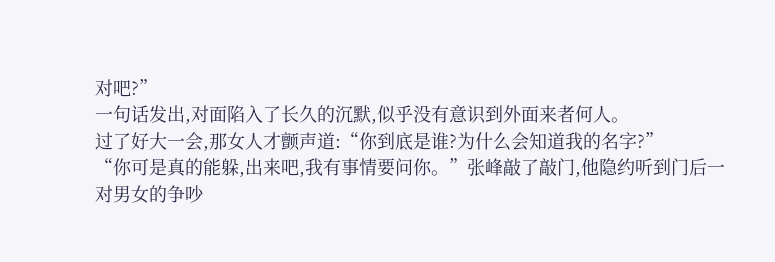对吧?”
一句话发出,对面陷入了长久的沉默,似乎没有意识到外面来者何人。
过了好大一会,那女人才颤声道:“你到底是谁?为什么会知道我的名字?”
“你可是真的能躲,出来吧,我有事情要问你。”张峰敲了敲门,他隐约听到门后一对男女的争吵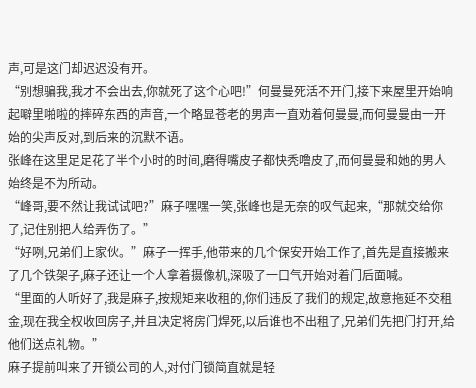声,可是这门却迟迟没有开。
“别想骗我,我才不会出去,你就死了这个心吧!”何曼曼死活不开门,接下来屋里开始响起噼里啪啦的摔碎东西的声音,一个略显苍老的男声一直劝着何曼曼,而何曼曼由一开始的尖声反对,到后来的沉默不语。
张峰在这里足足花了半个小时的时间,磨得嘴皮子都快秃噜皮了,而何曼曼和她的男人始终是不为所动。
“峰哥,要不然让我试试吧?”麻子嘿嘿一笑,张峰也是无奈的叹气起来,“那就交给你了,记住别把人给弄伤了。”
“好咧,兄弟们上家伙。”麻子一挥手,他带来的几个保安开始工作了,首先是直接搬来了几个铁架子,麻子还让一个人拿着摄像机,深吸了一口气开始对着门后面喊。
“里面的人听好了,我是麻子,按规矩来收租的,你们违反了我们的规定,故意拖延不交租金,现在我全权收回房子,并且决定将房门焊死,以后谁也不出租了,兄弟们先把门打开,给他们送点礼物。”
麻子提前叫来了开锁公司的人,对付门锁简直就是轻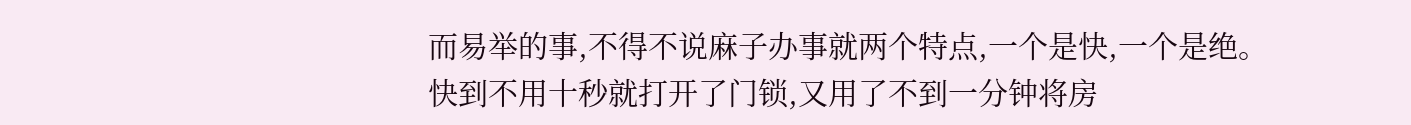而易举的事,不得不说麻子办事就两个特点,一个是快,一个是绝。
快到不用十秒就打开了门锁,又用了不到一分钟将房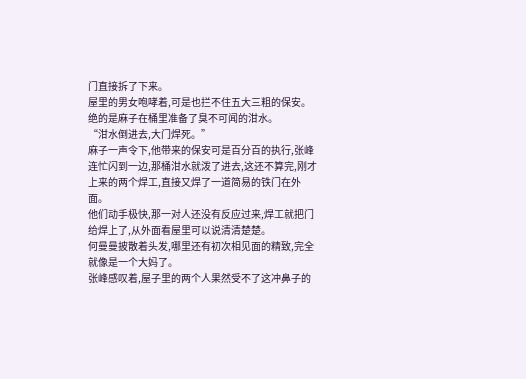门直接拆了下来。
屋里的男女咆哮着,可是也拦不住五大三粗的保安。
绝的是麻子在桶里准备了臭不可闻的泔水。
“泔水倒进去,大门焊死。”
麻子一声令下,他带来的保安可是百分百的执行,张峰连忙闪到一边,那桶泔水就泼了进去,这还不算完,刚才上来的两个焊工,直接又焊了一道简易的铁门在外面。
他们动手极快,那一对人还没有反应过来,焊工就把门给焊上了,从外面看屋里可以说清清楚楚。
何曼曼披散着头发,哪里还有初次相见面的精致,完全就像是一个大妈了。
张峰感叹着,屋子里的两个人果然受不了这冲鼻子的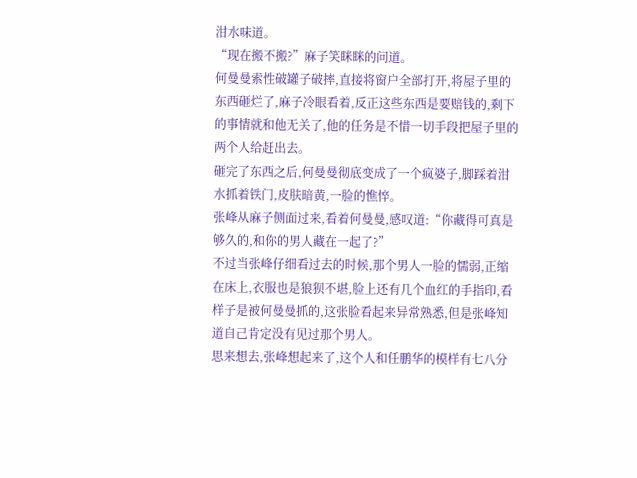泔水味道。
“现在搬不搬?”麻子笑眯眯的问道。
何曼曼索性破罐子破摔,直接将窗户全部打开,将屋子里的东西砸烂了,麻子冷眼看着,反正这些东西是要赔钱的,剩下的事情就和他无关了,他的任务是不惜一切手段把屋子里的两个人给赶出去。
砸完了东西之后,何曼曼彻底变成了一个疯婆子,脚踩着泔水抓着铁门,皮肤暗黄,一脸的憔悴。
张峰从麻子侧面过来,看着何曼曼,感叹道:“你藏得可真是够久的,和你的男人藏在一起了?”
不过当张峰仔细看过去的时候,那个男人一脸的懦弱,正缩在床上,衣服也是狼狈不堪,脸上还有几个血红的手指印,看样子是被何曼曼抓的,这张脸看起来异常熟悉,但是张峰知道自己肯定没有见过那个男人。
思来想去,张峰想起来了,这个人和任鹏华的模样有七八分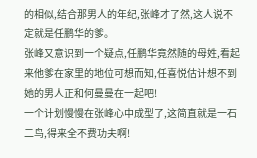的相似,结合那男人的年纪,张峰才了然,这人说不定就是任鹏华的爹。
张峰又意识到一个疑点,任鹏华竟然随的母姓,看起来他爹在家里的地位可想而知,任喜悦估计想不到她的男人正和何曼曼在一起吧!
一个计划慢慢在张峰心中成型了,这简直就是一石二鸟,得来全不费功夫啊!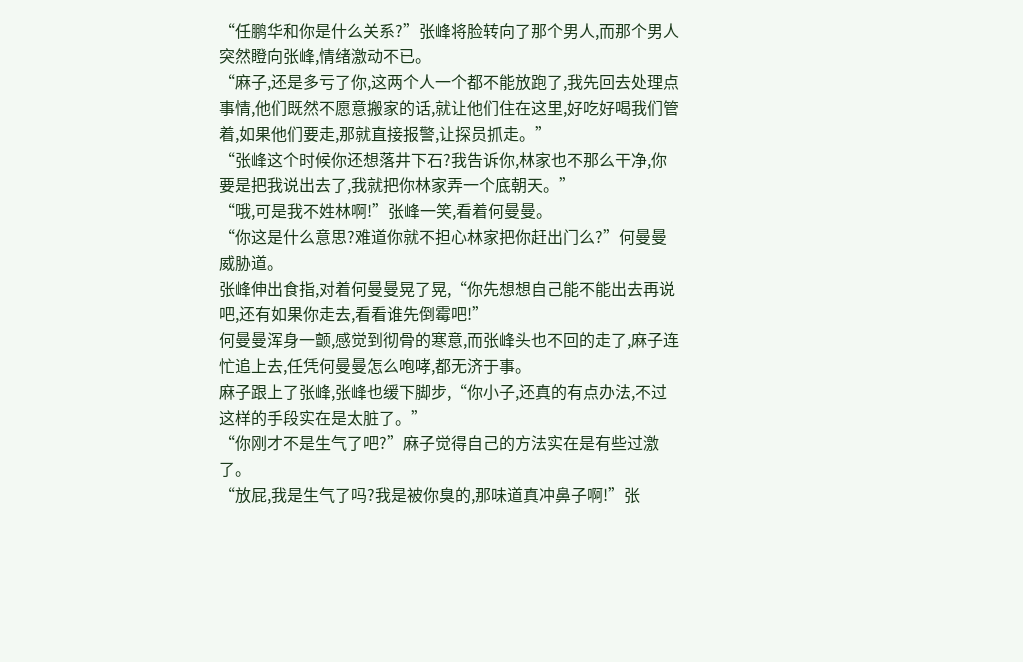“任鹏华和你是什么关系?”张峰将脸转向了那个男人,而那个男人突然瞪向张峰,情绪激动不已。
“麻子,还是多亏了你,这两个人一个都不能放跑了,我先回去处理点事情,他们既然不愿意搬家的话,就让他们住在这里,好吃好喝我们管着,如果他们要走,那就直接报警,让探员抓走。”
“张峰这个时候你还想落井下石?我告诉你,林家也不那么干净,你要是把我说出去了,我就把你林家弄一个底朝天。”
“哦,可是我不姓林啊!”张峰一笑,看着何曼曼。
“你这是什么意思?难道你就不担心林家把你赶出门么?”何曼曼威胁道。
张峰伸出食指,对着何曼曼晃了晃,“你先想想自己能不能出去再说吧,还有如果你走去,看看谁先倒霉吧!”
何曼曼浑身一颤,感觉到彻骨的寒意,而张峰头也不回的走了,麻子连忙追上去,任凭何曼曼怎么咆哮,都无济于事。
麻子跟上了张峰,张峰也缓下脚步,“你小子,还真的有点办法,不过这样的手段实在是太脏了。”
“你刚才不是生气了吧?”麻子觉得自己的方法实在是有些过激了。
“放屁,我是生气了吗?我是被你臭的,那味道真冲鼻子啊!”张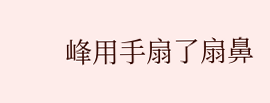峰用手扇了扇鼻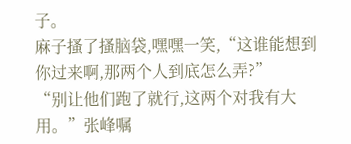子。
麻子搔了搔脑袋,嘿嘿一笑,“这谁能想到你过来啊,那两个人到底怎么弄?”
“别让他们跑了就行,这两个对我有大用。”张峰嘱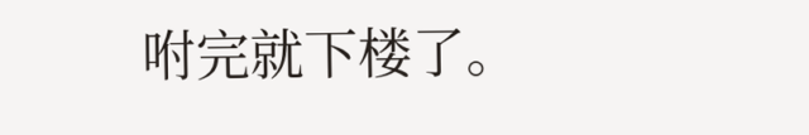咐完就下楼了。